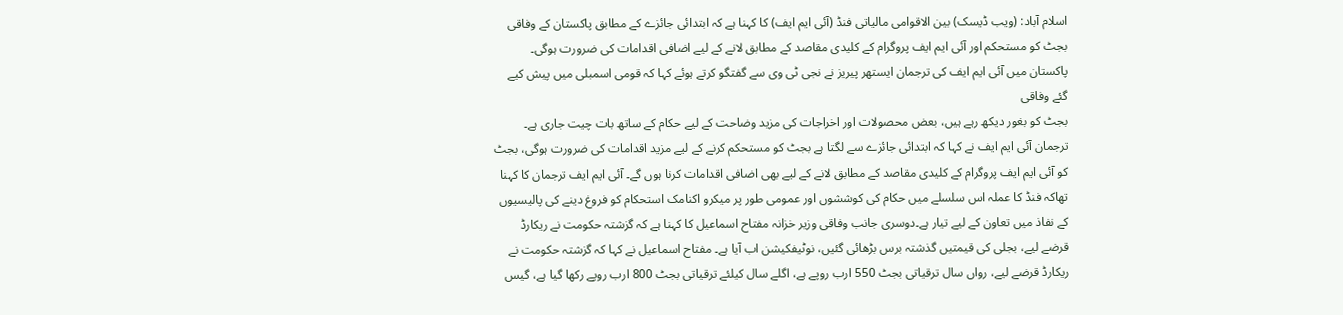اسلام آباد: (ویب ڈیسک) بین الاقوامی مالیاتی فنڈ (آئی ایم ایف) کا کہنا ہے کہ ابتدائی جائزے کے مطابق پاکستان کے وفاقی بجٹ کو مستحکم اور آئی ایم ایف پروگرام کے کلیدی مقاصد کے مطابق لانے کے لیے اضافی اقدامات کی ضرورت ہوگی۔ پاکستان میں آئی ایم ایف کی ترجمان ایستھر پیریز نے نجی ٹی وی سے گفتگو کرتے ہوئے کہا کہ قومی اسمبلی میں پیش کیے گئے وفاقی
بجٹ کو بغور دیکھ رہے ہیں، بعض محصولات اور اخراجات کی مزید وضاحت کے لیے حکام کے ساتھ بات چیت جاری ہے۔ ترجمان آئی ایم ایف نے کہا کہ ابتدائی جائزے سے لگتا ہے بجٹ کو مستحکم کرنے کے لیے مزید اقدامات کی ضرورت ہوگی، بجٹ کو آئی ایم ایف پروگرام کے کلیدی مقاصد کے مطابق لانے کے لیے بھی اضافی اقدامات کرنا ہوں گے۔ آئی ایم ایف ترجمان کا کہنا تھاکہ فنڈ کا عملہ اس سلسلے میں حکام کی کوششوں اور عمومی طور پر میکرو اکنامک استحکام کو فروغ دینے کی پالیسیوں کے نفاذ میں تعاون کے لیے تیار ہے۔دوسری جانب وفاقی وزیر خزانہ مفتاح اسماعیل کا کہنا ہے کہ گزشتہ حکومت نے ریکارڈ قرضے لیے، بجلی کی قیمتیں گذشتہ برس بڑھائی گئیں، نوٹیفکیشن اب آیا ہے۔ مفتاح اسماعیل نے کہا کہ گزشتہ حکومت نے ریکارڈ قرضے لیے، رواں سال ترقیاتی بجٹ 550 ارب روپے ہے، اگلے سال کیلئے ترقیاتی بجٹ 800 ارب روپے رکھا گیا ہے، گیس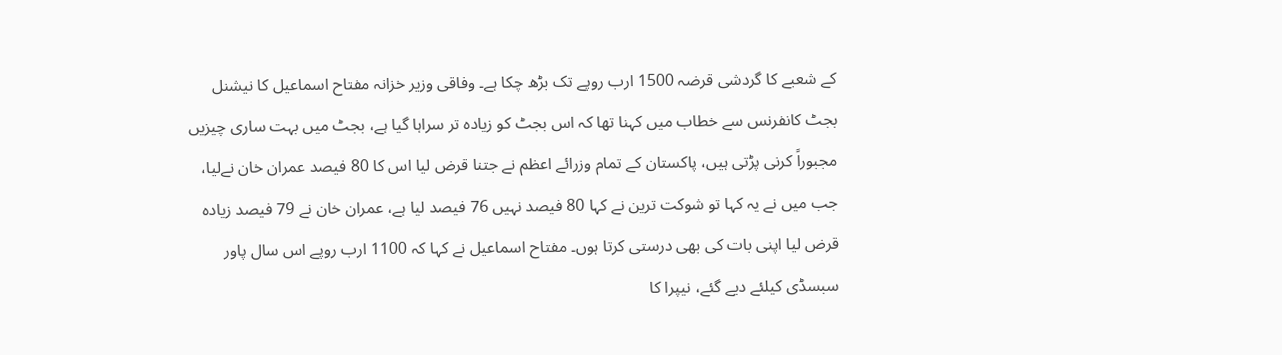کے شعبے کا گردشی قرضہ 1500 ارب روپے تک بڑھ چکا ہے۔ وفاقی وزیر خزانہ مفتاح اسماعیل کا نیشنل بجٹ کانفرنس سے خطاب میں کہنا تھا کہ اس بجٹ کو زیادہ تر سراہا گیا ہے، بجٹ میں بہت ساری چیزیں مجبوراً کرنی پڑتی ہیں، پاکستان کے تمام وزرائے اعظم نے جتنا قرض لیا اس کا 80 فیصد عمران خان نےلیا، جب میں نے یہ کہا تو شوکت ترین نے کہا 80 فیصد نہیں 76 فیصد لیا ہے، عمران خان نے 79 فیصد زیادہ قرض لیا اپنی بات کی بھی درستی کرتا ہوں۔ مفتاح اسماعیل نے کہا کہ 1100 ارب روپے اس سال پاور سبسڈی کیلئے دیے گئے، نیپرا کا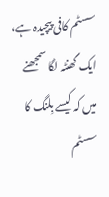سسٹم کافی پیچیدہ ہے، ایک گھنٹہ لگا سمجھنے میں کہ کیسے بِلنگ کا سسٹم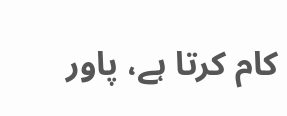کام کرتا ہے، پاور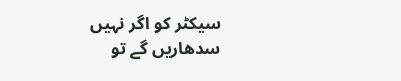سیکٹر کو اگر نہیں سدھاریں گے تو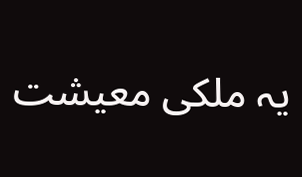یہ ملکی معیشت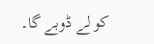کو لے ڈوبے گا۔